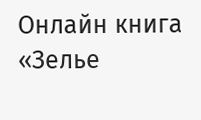Онлайн книга «Зелье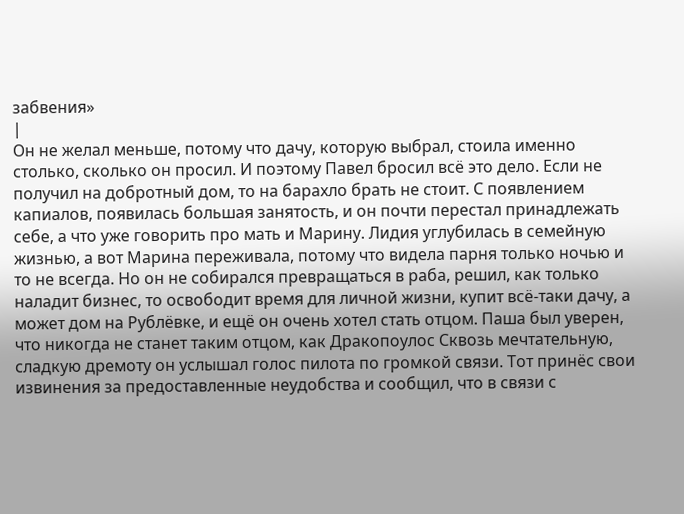забвения»
|
Он не желал меньше, потому что дачу, которую выбрал, стоила именно столько, сколько он просил. И поэтому Павел бросил всё это дело. Если не получил на добротный дом, то на барахло брать не стоит. С появлением капиалов, появилась большая занятость, и он почти перестал принадлежать себе, а что уже говорить про мать и Марину. Лидия углубилась в семейную жизнью, а вот Марина переживала, потому что видела парня только ночью и то не всегда. Но он не собирался превращаться в раба, решил, как только наладит бизнес, то освободит время для личной жизни, купит всё-таки дачу, а может дом на Рублёвке, и ещё он очень хотел стать отцом. Паша был уверен, что никогда не станет таким отцом, как Дракопоулос Сквозь мечтательную, сладкую дремоту он услышал голос пилота по громкой связи. Тот принёс свои извинения за предоставленные неудобства и сообщил, что в связи с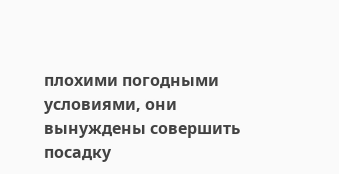плохими погодными условиями, они вынуждены совершить посадку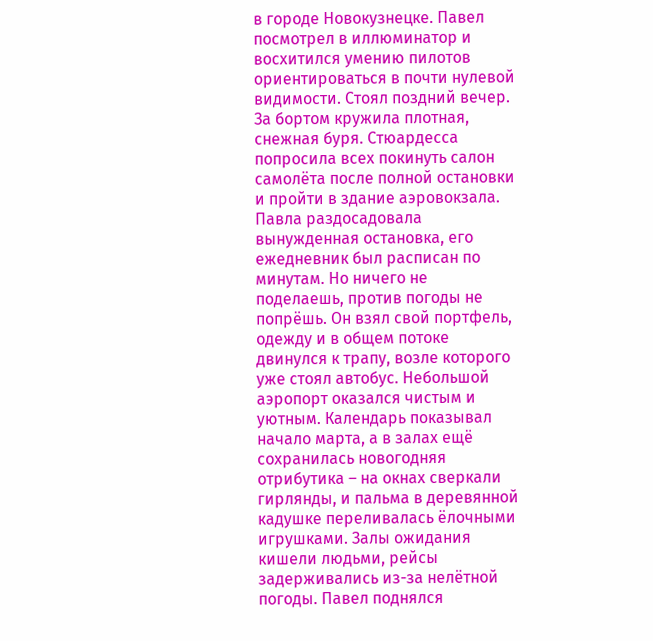в городе Новокузнецке. Павел посмотрел в иллюминатор и восхитился умению пилотов ориентироваться в почти нулевой видимости. Стоял поздний вечер. За бортом кружила плотная, снежная буря. Стюардесса попросила всех покинуть салон самолёта после полной остановки и пройти в здание аэровокзала. Павла раздосадовала вынужденная остановка, его ежедневник был расписан по минутам. Но ничего не поделаешь, против погоды не попрёшь. Он взял свой портфель, одежду и в общем потоке двинулся к трапу, возле которого уже стоял автобус. Небольшой аэропорт оказался чистым и уютным. Календарь показывал начало марта, а в залах ещё сохранилась новогодняя отрибутика – на окнах сверкали гирлянды, и пальма в деревянной кадушке переливалась ёлочными игрушками. Залы ожидания кишели людьми, рейсы задерживались из-за нелётной погоды. Павел поднялся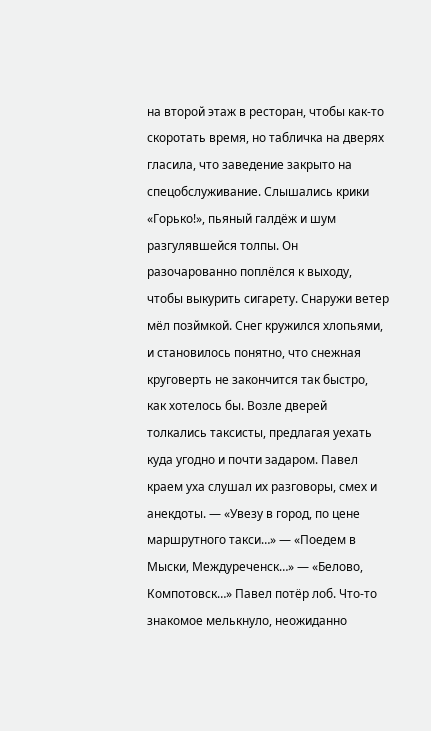на второй этаж в ресторан, чтобы как-то скоротать время, но табличка на дверях гласила, что заведение закрыто на спецобслуживание. Слышались крики «Горько!», пьяный галдёж и шум разгулявшейся толпы. Он разочарованно поплёлся к выходу, чтобы выкурить сигарету. Снаружи ветер мёл позймкой. Снег кружился хлопьями, и становилось понятно, что снежная круговерть не закончится так быстро, как хотелось бы. Возле дверей толкались таксисты, предлагая уехать куда угодно и почти задаром. Павел краем уха слушал их разговоры, смех и анекдоты. — «Увезу в город, по цене маршрутного такси…» — «Поедем в Мыски, Междуреченск…» — «Белово, Компотовск…» Павел потёр лоб. Что-то знакомое мелькнуло, неожиданно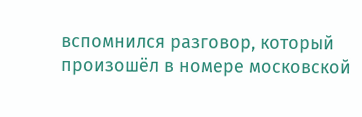вспомнился разговор, который произошёл в номере московской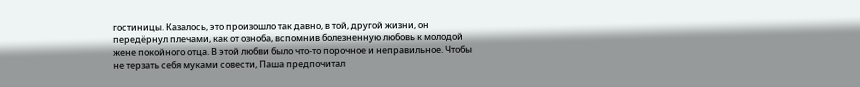гостиницы. Казалось, это произошло так давно, в той, другой жизни, он передёрнул плечами, как от озноба, вспомнив болезненную любовь к молодой жене покойного отца. В этой любви было что-то порочное и неправильное. Чтобы не терзать себя муками совести, Паша предпочитал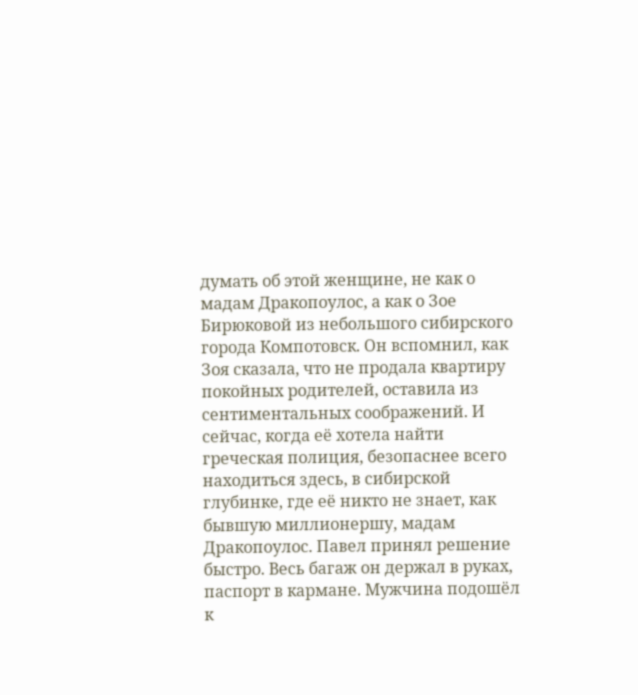думать об этой женщине, не как о мадам Дракопоулос, а как о Зое Бирюковой из небольшого сибирского города Компотовск. Он вспомнил, как Зоя сказала, что не продала квартиру покойных родителей, оставила из сентиментальных соображений. И сейчас, когда её хотела найти греческая полиция, безопаснее всего находиться здесь, в сибирской глубинке, где её никто не знает, как бывшую миллионершу, мадам Дракопоулос. Павел принял решение быстро. Весь багаж он держал в руках, паспорт в кармане. Мужчина подошёл к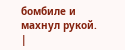бомбиле и махнул рукой. |